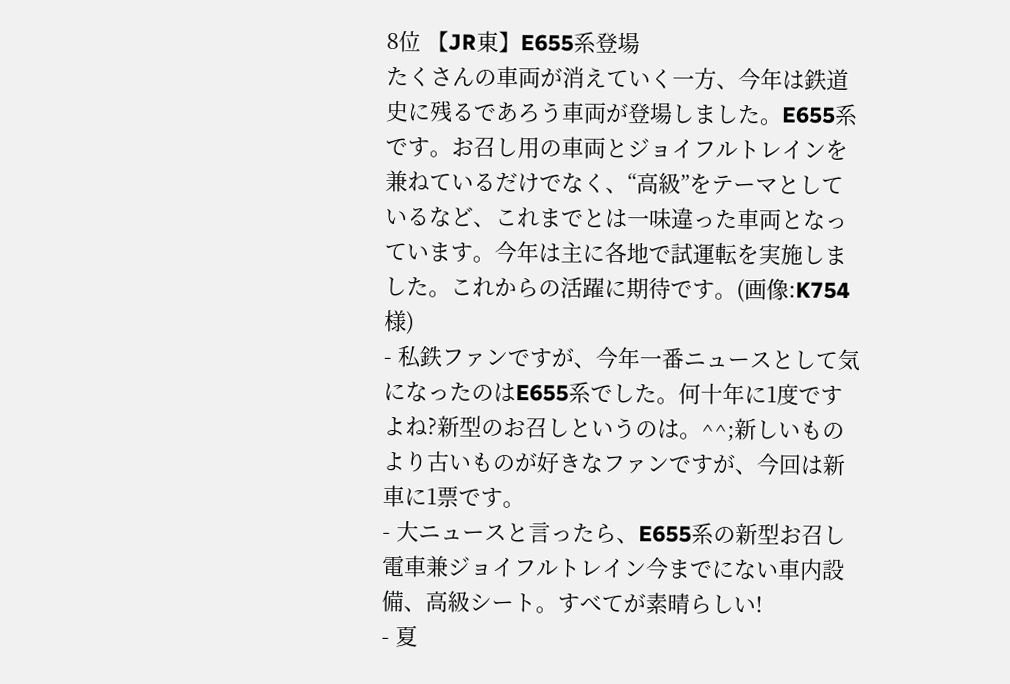8位 【JR東】E655系登場
たくさんの車両が消えていく一方、今年は鉄道史に残るであろう車両が登場しました。E655系です。お召し用の車両とジョイフルトレインを兼ねているだけでなく、“高級”をテーマとしているなど、これまでとは一味違った車両となっています。今年は主に各地で試運転を実施しました。これからの活躍に期待です。(画像:K754様)
- 私鉄ファンですが、今年一番ニュースとして気になったのはE655系でした。何十年に1度ですよね?新型のお召しというのは。^^;新しいものより古いものが好きなファンですが、今回は新車に1票です。
- 大ニュースと言ったら、E655系の新型お召し電車兼ジョイフルトレイン今までにない車内設備、高級シート。すべてが素晴らしい!
- 夏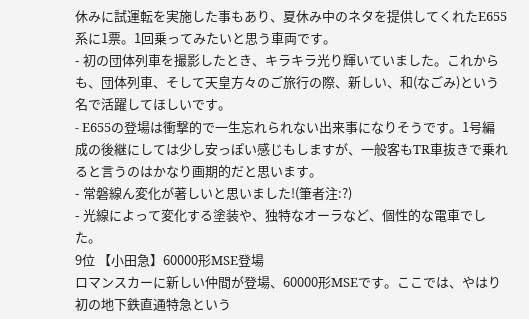休みに試運転を実施した事もあり、夏休み中のネタを提供してくれたE655系に1票。1回乗ってみたいと思う車両です。
- 初の団体列車を撮影したとき、キラキラ光り輝いていました。これからも、団体列車、そして天皇方々のご旅行の際、新しい、和(なごみ)という名で活躍してほしいです。
- E655の登場は衝撃的で一生忘れられない出来事になりそうです。1号編成の後継にしては少し安っぽい感じもしますが、一般客もTR車抜きで乗れると言うのはかなり画期的だと思います。
- 常磐線ん変化が著しいと思いました!(筆者注:?)
- 光線によって変化する塗装や、独特なオーラなど、個性的な電車でした。
9位 【小田急】60000形MSE登場
ロマンスカーに新しい仲間が登場、60000形MSEです。ここでは、やはり初の地下鉄直通特急という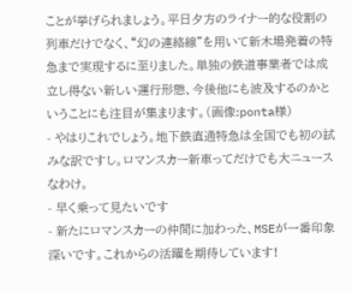ことが挙げられましょう。平日夕方のライナー的な役割の列車だけでなく、“幻の連絡線”を用いて新木場発着の特急まで実現するに至りました。単独の鉄道事業者では成立し得ない新しい運行形態、今後他にも波及するのかということにも注目が集まります。(画像:ponta様)
- やはりこれでしょう。地下鉄直通特急は全国でも初の試みな訳ですし。ロマンスカー新車ってだけでも大ニュースなわけ。
- 早く乗って見たいです
- 新たにロマンスカーの仲間に加わった、MSEが一番印象深いです。これからの活躍を期待しています!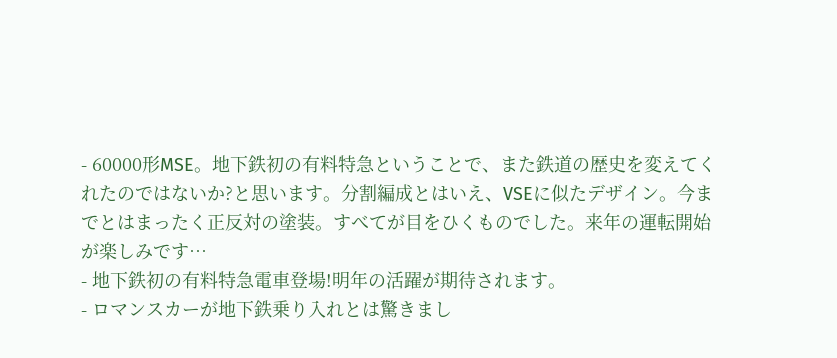- 60000形MSE。地下鉄初の有料特急ということで、また鉄道の歴史を変えてくれたのではないか?と思います。分割編成とはいえ、VSEに似たデザイン。今までとはまったく正反対の塗装。すべてが目をひくものでした。来年の運転開始が楽しみです…
- 地下鉄初の有料特急電車登場!明年の活躍が期待されます。
- ロマンスカーが地下鉄乗り入れとは驚きまし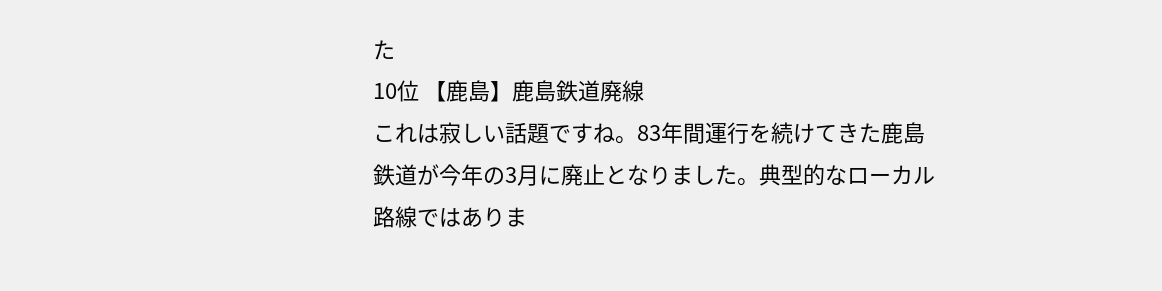た
10位 【鹿島】鹿島鉄道廃線
これは寂しい話題ですね。83年間運行を続けてきた鹿島鉄道が今年の3月に廃止となりました。典型的なローカル路線ではありま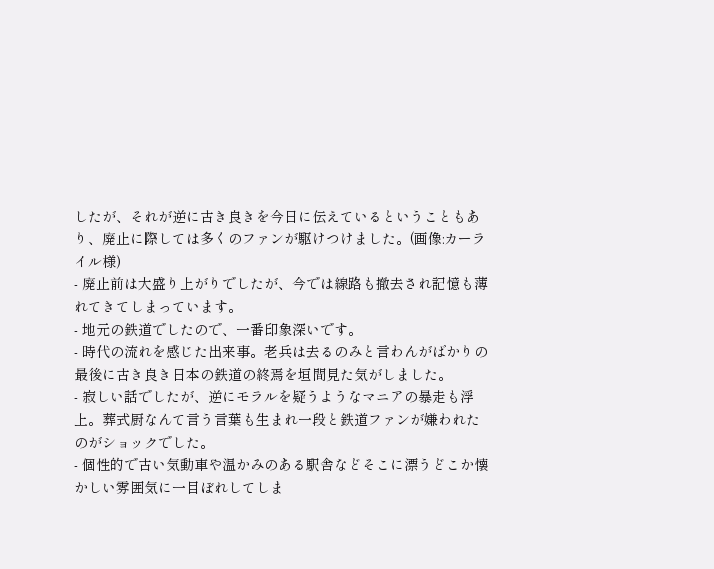したが、それが逆に古き良きを今日に伝えているということもあり、廃止に際しては多くのファンが駆けつけました。(画像:カーライル様)
- 廃止前は大盛り上がりでしたが、今では線路も撤去され記憶も薄れてきてしまっています。
- 地元の鉄道でしたので、一番印象深いです。
- 時代の流れを感じた出来事。老兵は去るのみと言わんがばかりの最後に古き良き日本の鉄道の終焉を垣間見た気がしました。
- 寂しい話でしたが、逆にモラルを疑うようなマニアの暴走も浮上。葬式厨なんて言う言葉も生まれ一段と鉄道ファンが嫌われたのがショックでした。
- 個性的で古い気動車や温かみのある駅舎などそこに漂うどこか懐かしい雰囲気に一目ぼれしてしま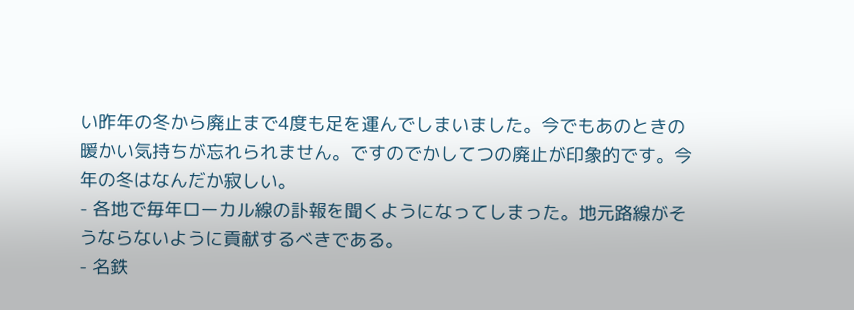い昨年の冬から廃止まで4度も足を運んでしまいました。今でもあのときの暖かい気持ちが忘れられません。ですのでかしてつの廃止が印象的です。今年の冬はなんだか寂しい。
- 各地で毎年ローカル線の訃報を聞くようになってしまった。地元路線がそうならないように貢献するべきである。
- 名鉄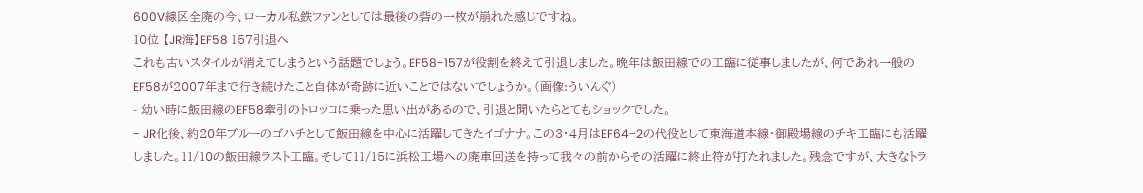600V線区全廃の今、ローカル私鉄ファンとしては最後の砦の一枚が崩れた感じですね。
10位 【JR海】EF58 157引退へ
これも古いスタイルが消えてしまうという話題でしょう。EF58-157が役割を終えて引退しました。晩年は飯田線での工臨に従事しましたが、何であれ一般のEF58が2007年まで行き続けたこと自体が奇跡に近いことではないでしょうか。(画像:ういんぐ)
- 幼い時に飯田線のEF58牽引のトロッコに乗った思い出があるので、引退と聞いたらとてもショックでした。
- JR化後、約20年ブルーのゴハチとして飯田線を中心に活躍してきたイゴナナ。この3・4月はEF64−2の代役として東海道本線・御殿場線のチキ工臨にも活躍しました。11/10の飯田線ラスト工臨。そして11/15に浜松工場への廃車回送を持って我々の前からその活躍に終止符が打たれました。残念ですが、大きなトラ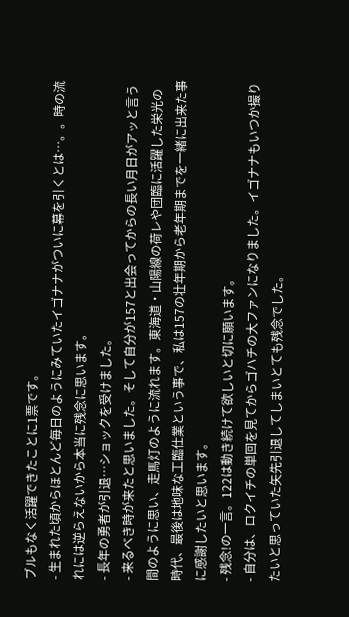ブルもなく活躍できたことに1票です。
- 生まれた頃からほとんど毎日のようにみていたイゴナナがついに幕を引くとは…。。時の流れには逆らえないから本当に残念に思います。
- 長年の勇者が引退…ショックを受けました。
- 来るべき時が来たと思いました。そして自分が157と出会ってからの長い月日がアッと言う間のように思い、走馬灯のように流れます。東海道・山陽線の荷レや団臨に活躍した栄光の時代、最後は地味な工臨仕業という事で、私は157の壮年期から老年期までを一緒に出来た事に感謝したいと思います。
- 残念!の一言。122は動き続けて欲しいと切に願います。
- 自分は、ロクイチの単回を見てからゴハチの大ファンになりました。イゴナナもいつか撮りたいと思っていた矢先引退してしまいとても残念でした。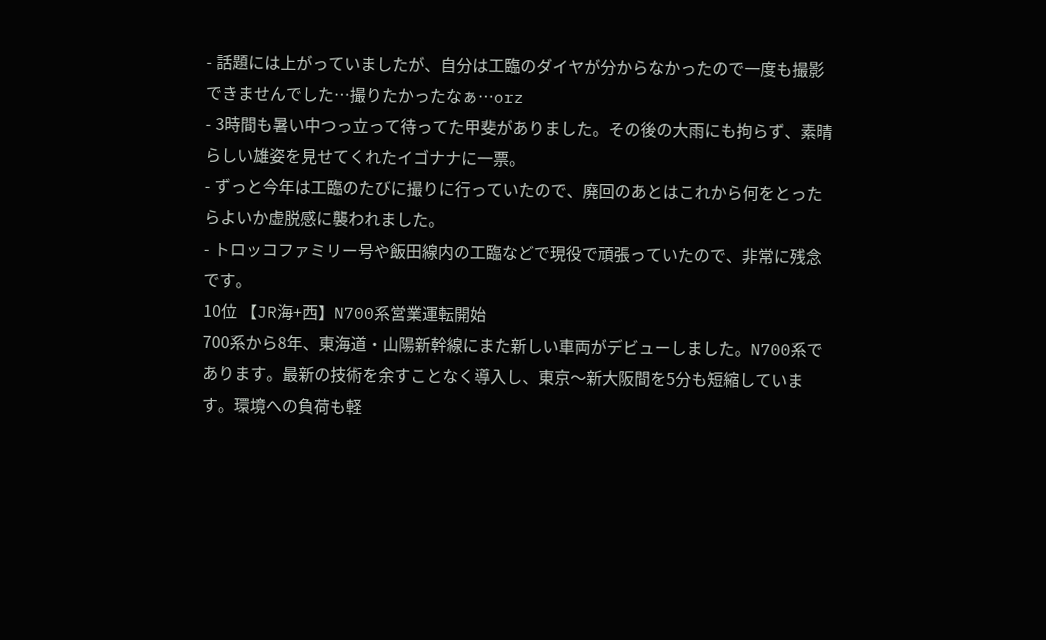- 話題には上がっていましたが、自分は工臨のダイヤが分からなかったので一度も撮影できませんでした…撮りたかったなぁ…orz
- 3時間も暑い中つっ立って待ってた甲斐がありました。その後の大雨にも拘らず、素晴らしい雄姿を見せてくれたイゴナナに一票。
- ずっと今年は工臨のたびに撮りに行っていたので、廃回のあとはこれから何をとったらよいか虚脱感に襲われました。
- トロッコファミリー号や飯田線内の工臨などで現役で頑張っていたので、非常に残念です。
10位 【JR海+西】N700系営業運転開始
700系から8年、東海道・山陽新幹線にまた新しい車両がデビューしました。N700系であります。最新の技術を余すことなく導入し、東京〜新大阪間を5分も短縮しています。環境への負荷も軽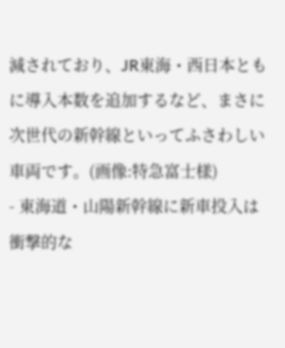減されており、JR東海・西日本ともに導入本数を追加するなど、まさに次世代の新幹線といってふさわしい車両です。(画像:特急富士様)
- 東海道・山陽新幹線に新車投入は衝撃的な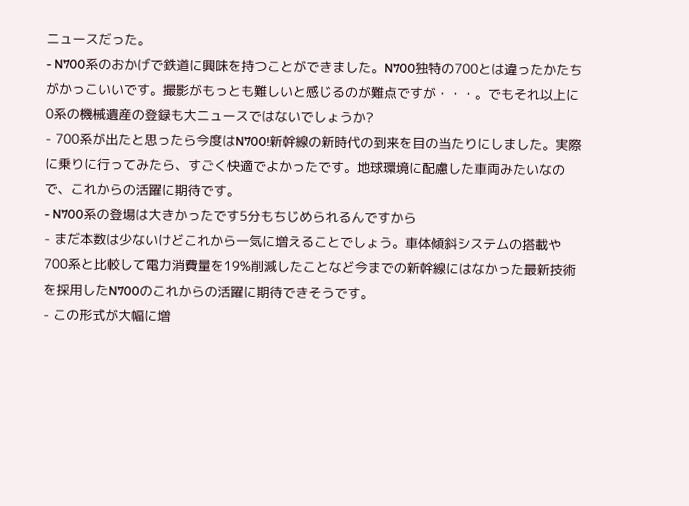ニュースだった。
- N700系のおかげで鉄道に興味を持つことができました。N700独特の700とは違ったかたちがかっこいいです。撮影がもっとも難しいと感じるのが難点ですが・・・。でもそれ以上に0系の機械遺産の登録も大ニュースではないでしょうか?
- 700系が出たと思ったら今度はN700!新幹線の新時代の到来を目の当たりにしました。実際に乗りに行ってみたら、すごく快適でよかったです。地球環境に配慮した車両みたいなので、これからの活躍に期待です。
- N700系の登場は大きかったです5分もちじめられるんですから
- まだ本数は少ないけどこれから一気に増えることでしょう。車体傾斜システムの搭載や700系と比較して電力消費量を19%削減したことなど今までの新幹線にはなかった最新技術を採用したN700のこれからの活躍に期待できそうです。
- この形式が大幅に増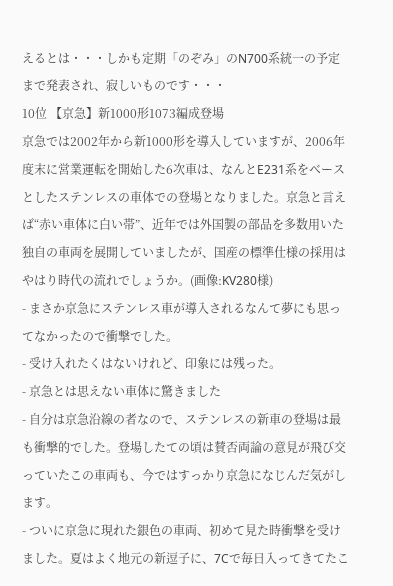えるとは・・・しかも定期「のぞみ」のN700系統一の予定まで発表され、寂しいものです・・・
10位 【京急】新1000形1073編成登場
京急では2002年から新1000形を導入していますが、2006年度末に営業運転を開始した6次車は、なんとE231系をベースとしたステンレスの車体での登場となりました。京急と言えば“赤い車体に白い帯”、近年では外国製の部品を多数用いた独自の車両を展開していましたが、国産の標準仕様の採用はやはり時代の流れでしょうか。(画像:KV280様)
- まさか京急にステンレス車が導入されるなんて夢にも思ってなかったので衝撃でした。
- 受け入れたくはないけれど、印象には残った。
- 京急とは思えない車体に驚きました
- 自分は京急沿線の者なので、ステンレスの新車の登場は最も衝撃的でした。登場したての頃は賛否両論の意見が飛び交っていたこの車両も、今ではすっかり京急になじんだ気がします。
- ついに京急に現れた銀色の車両、初めて見た時衝撃を受けました。夏はよく地元の新逗子に、7Cで毎日入ってきてたこ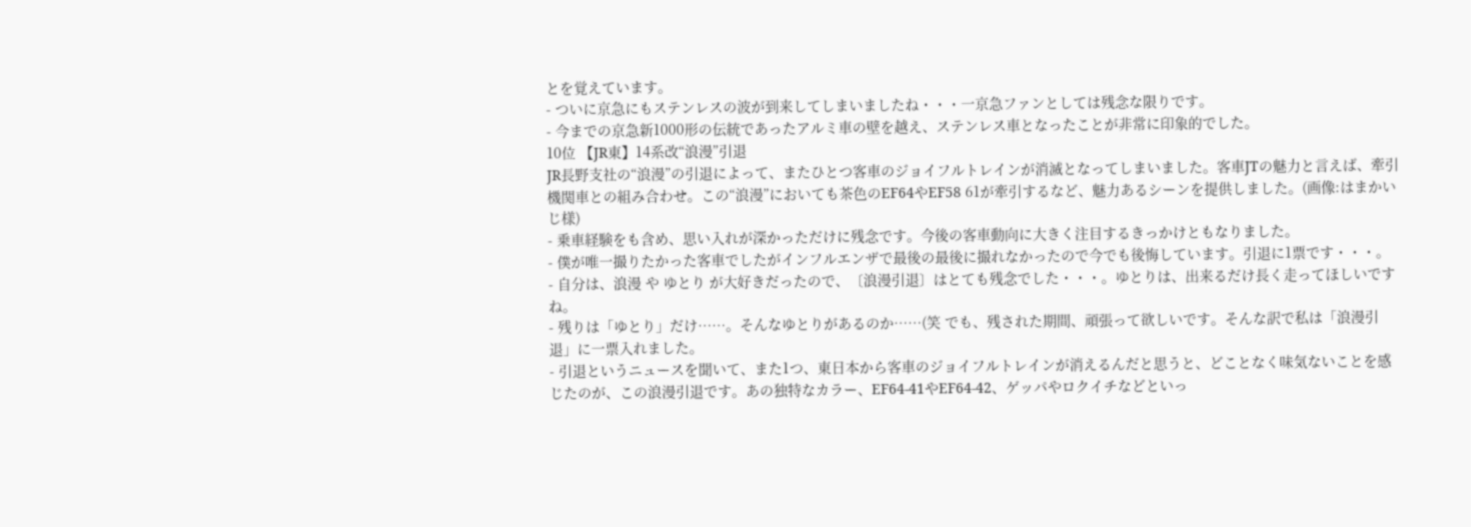とを覚えています。
- ついに京急にもステンレスの波が到来してしまいましたね・・・一京急ファンとしては残念な限りです。
- 今までの京急新1000形の伝統であったアルミ車の壁を越え、ステンレス車となったことが非常に印象的でした。
10位 【JR東】14系改“浪漫”引退
JR長野支社の“浪漫”の引退によって、またひとつ客車のジョイフルトレインが消滅となってしまいました。客車JTの魅力と言えば、牽引機関車との組み合わせ。この“浪漫”においても茶色のEF64やEF58 61が牽引するなど、魅力あるシーンを提供しました。(画像:はまかいじ様)
- 乗車経験をも含め、思い入れが深かっただけに残念です。今後の客車動向に大きく注目するきっかけともなりました。
- 僕が唯一撮りたかった客車でしたがインフルエンザで最後の最後に撮れなかったので今でも後悔しています。引退に1票です・・・。
- 自分は、浪漫 や ゆとり が大好きだったので、〔浪漫引退〕はとても残念でした・・・。ゆとりは、出来るだけ長く走ってほしいですね。
- 残りは「ゆとり」だけ……。そんなゆとりがあるのか……(笑 でも、残された期間、頑張って欲しいです。そんな訳で私は「浪漫引退」に一票入れました。
- 引退というニュースを聞いて、また1つ、東日本から客車のジョイフルトレインが消えるんだと思うと、どことなく味気ないことを感じたのが、この浪漫引退です。あの独特なカラー、EF64-41やEF64-42、ゲッパやロクイチなどといっ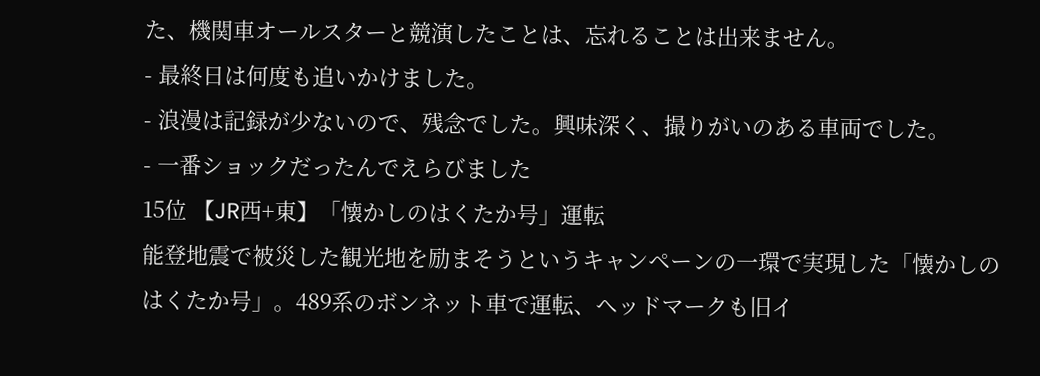た、機関車オールスターと競演したことは、忘れることは出来ません。
- 最終日は何度も追いかけました。
- 浪漫は記録が少ないので、残念でした。興味深く、撮りがいのある車両でした。
- 一番ショックだったんでえらびました
15位 【JR西+東】「懐かしのはくたか号」運転
能登地震で被災した観光地を励まそうというキャンペーンの一環で実現した「懐かしのはくたか号」。489系のボンネット車で運転、ヘッドマークも旧イ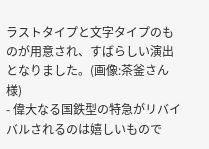ラストタイプと文字タイプのものが用意され、すばらしい演出となりました。(画像:茶釜さん様)
- 偉大なる国鉄型の特急がリバイバルされるのは嬉しいもので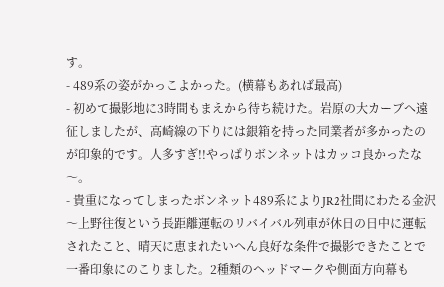す。
- 489系の姿がかっこよかった。(横幕もあれば最高)
- 初めて撮影地に3時間もまえから待ち続けた。岩原の大カーブへ遠征しましたが、高崎線の下りには銀箱を持った同業者が多かったのが印象的です。人多すぎ!!やっぱりボンネットはカッコ良かったな〜。
- 貴重になってしまったボンネット489系によりJR2社間にわたる金沢〜上野往復という長距離運転のリバイバル列車が休日の日中に運転されたこと、晴天に恵まれたいへん良好な条件で撮影できたことで一番印象にのこりました。2種類のヘッドマークや側面方向幕も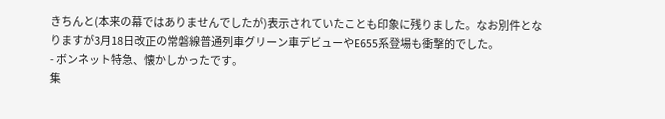きちんと(本来の幕ではありませんでしたが)表示されていたことも印象に残りました。なお別件となりますが3月18日改正の常磐線普通列車グリーン車デビューやE655系登場も衝撃的でした。
- ボンネット特急、懐かしかったです。
集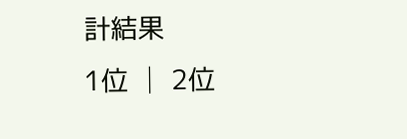計結果
1位 │ 2位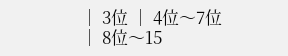│ 3位 │ 4位〜7位 │ 8位〜15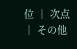位 │ 次点 │ その他